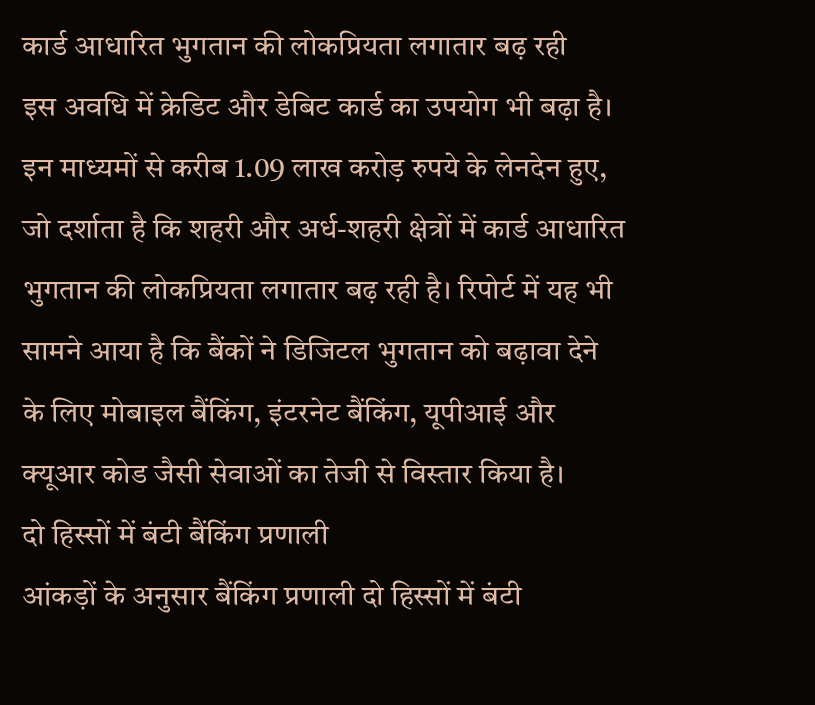कार्ड आधारित भुगतान की लोकप्रियता लगातार बढ़ रही
इस अवधि में क्रेडिट और डेबिट कार्ड का उपयोग भी बढ़ा है। इन माध्यमों से करीब 1.09 लाख करोड़ रुपये के लेनदेन हुए, जो दर्शाता है कि शहरी और अर्ध-शहरी क्षेत्रों में कार्ड आधारित भुगतान की लोकप्रियता लगातार बढ़ रही है। रिपोर्ट में यह भी सामने आया है कि बैंकों ने डिजिटल भुगतान को बढ़ावा देने के लिए मोबाइल बैंकिंग, इंटरनेट बैंकिंग, यूपीआई और क्यूआर कोड जैसी सेवाओं का तेजी से विस्तार किया है।
दो हिस्सों में बंटी बैंकिंग प्रणाली
आंकड़ों के अनुसार बैंकिंग प्रणाली दो हिस्सों में बंटी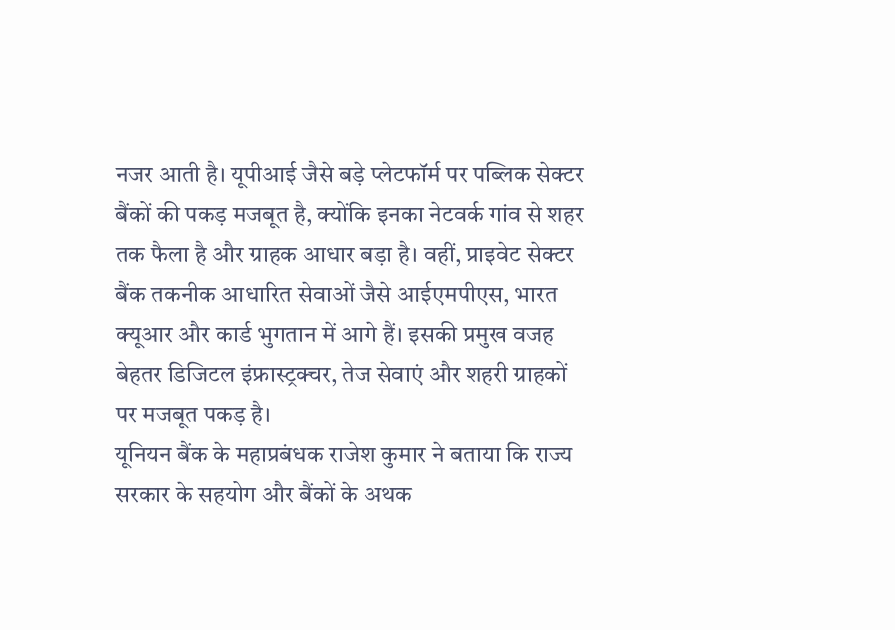नजर आती है। यूपीआई जैसे बड़े प्लेटफॉर्म पर पब्लिक सेक्टर बैंकों की पकड़ मजबूत है, क्योंकि इनका नेटवर्क गांव से शहर तक फैला है और ग्राहक आधार बड़ा है। वहीं, प्राइवेट सेक्टर बैंक तकनीक आधारित सेवाओं जैसे आईएमपीएस, भारत क्यूआर और कार्ड भुगतान में आगे हैं। इसकी प्रमुख वजह बेहतर डिजिटल इंफ्रास्ट्रक्चर, तेज सेवाएं और शहरी ग्राहकों पर मजबूत पकड़ है।
यूनियन बैंक के महाप्रबंधक राजेश कुमार ने बताया कि राज्य सरकार के सहयोग और बैंकों के अथक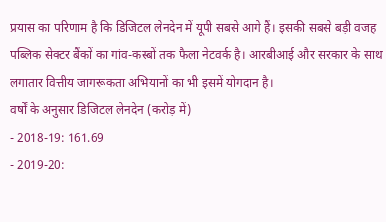प्रयास का परिणाम है कि डिजिटल लेनदेन में यूपी सबसे आगे हैं। इसकी सबसे बड़ी वजह पब्लिक सेक्टर बैंकों का गांव-कस्बों तक फैला नेटवर्क है। आरबीआई और सरकार के साथ लगातार वित्तीय जागरूकता अभियानों का भी इसमें योगदान है।
वर्षों के अनुसार डिजिटल लेनदेन (करोड़ में)
- 2018-19: 161.69
- 2019-20: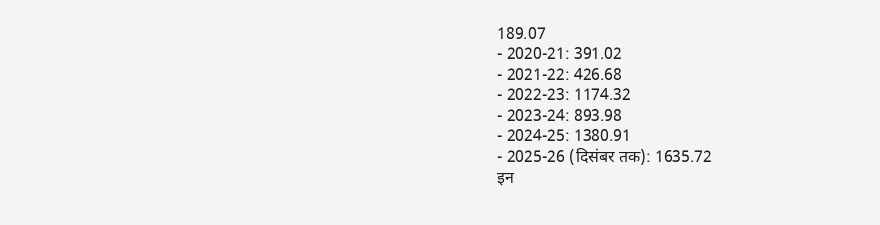189.07
- 2020-21: 391.02
- 2021-22: 426.68
- 2022-23: 1174.32
- 2023-24: 893.98
- 2024-25: 1380.91
- 2025-26 (दिसंबर तक): 1635.72
इन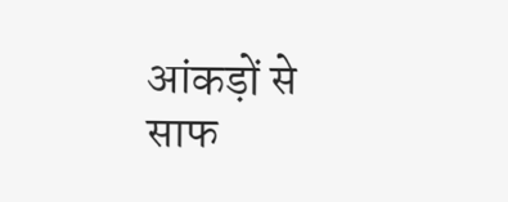आंकड़ों से साफ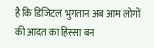है कि डिजिटल भुगतान अब आम लोगों की आदत का हिस्सा बन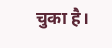चुका है।